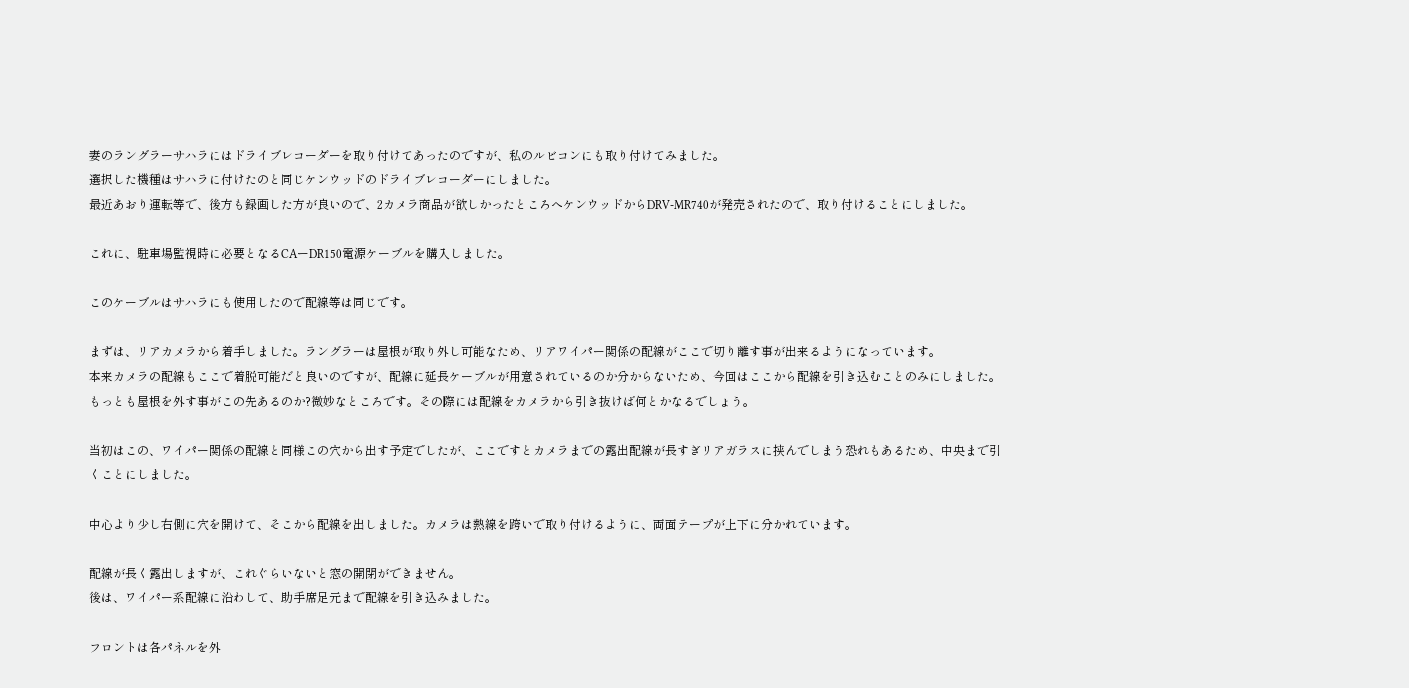妻のラングラーサハラにはドライブレコーダーを取り付けてあったのですが、私のルビコンにも取り付けてみました。
選択した機種はサハラに付けたのと同じケンウッドのドライブレコーダーにしました。
最近あおり運転等で、後方も録画した方が良いので、2カメラ商品が欲しかったところへケンウッドからDRV-MR740が発売されたので、取り付けることにしました。

これに、駐車場監視時に必要となるCAーDR150電源ケーブルを購入しました。

このケーブルはサハラにも使用したので配線等は同じです。

まずは、リアカメラから着手しました。ラングラーは屋根が取り外し可能なため、リアワイパー関係の配線がここで切り離す事が出来るようになっています。
本来カメラの配線もここで着脱可能だと良いのですが、配線に延長ケーブルが用意されているのか分からないため、今回はここから配線を引き込むことのみにしました。もっとも屋根を外す事がこの先あるのか?微妙なところです。その際には配線をカメラから引き抜けば何とかなるでしょう。

当初はこの、ワイパー関係の配線と同様この穴から出す予定でしたが、ここですとカメラまでの露出配線が長すぎリアガラスに挟んでしまう恐れもあるため、中央まで引くことにしました。

中心より少し右側に穴を開けて、そこから配線を出しました。カメラは熱線を跨いで取り付けるように、両面テープが上下に分かれています。

配線が長く露出しますが、これぐらいないと窓の開閉ができません。
後は、ワイパー系配線に沿わして、助手席足元まで配線を引き込みました。

フロントは各パネルを外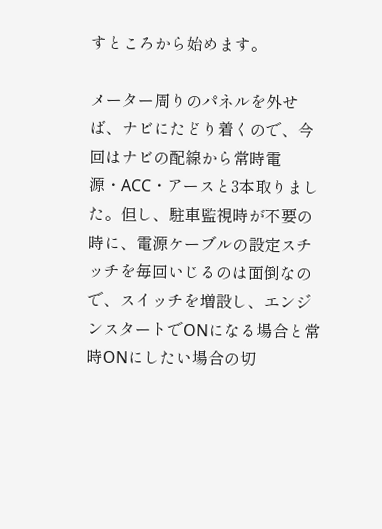すところから始めます。

メーター周りのパネルを外せば、ナビにたどり着くので、今回はナビの配線から常時電源・ACC・アースと3本取りました。但し、駐車監視時が不要の時に、電源ケーブルの設定スチッチを毎回いじるのは面倒なので、スイッチを増設し、エンジンスタートでONになる場合と常時ONにしたい場合の切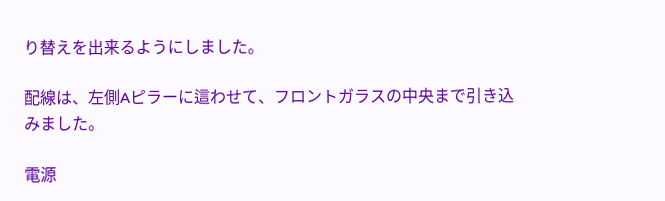り替えを出来るようにしました。

配線は、左側Aピラーに這わせて、フロントガラスの中央まで引き込みました。

電源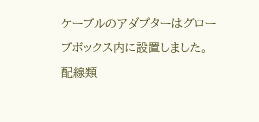ケーブルのアダプターはグローブボックス内に設置しました。
配線類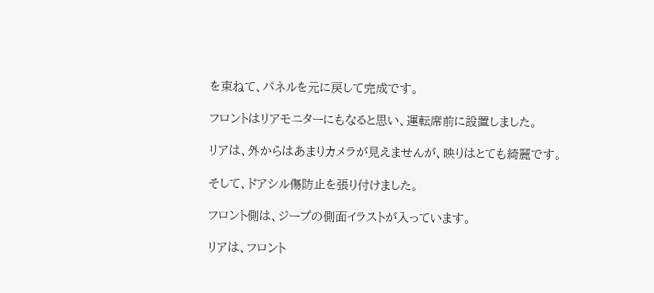を束ねて、パネルを元に戻して完成です。

フロントはリアモニターにもなると思い、運転席前に設置しました。

リアは、外からはあまりカメラが見えませんが、映りはとても綺麗です。

そして、ドアシル傷防止を張り付けました。

フロント側は、ジープの側面イラストが入っています。

リアは、フロント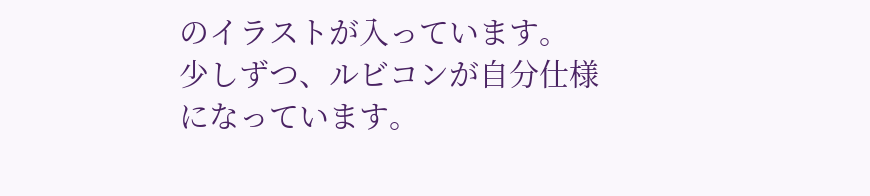のイラストが入っています。
少しずつ、ルビコンが自分仕様になっています。